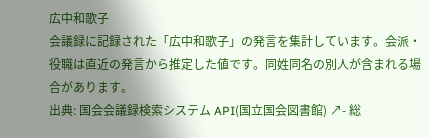広中和歌子
会議録に記録された「広中和歌子」の発言を集計しています。会派・役職は直近の発言から推定した値です。同姓同名の別人が含まれる場合があります。
出典: 国会会議録検索システム API(国立国会図書館) ↗- 総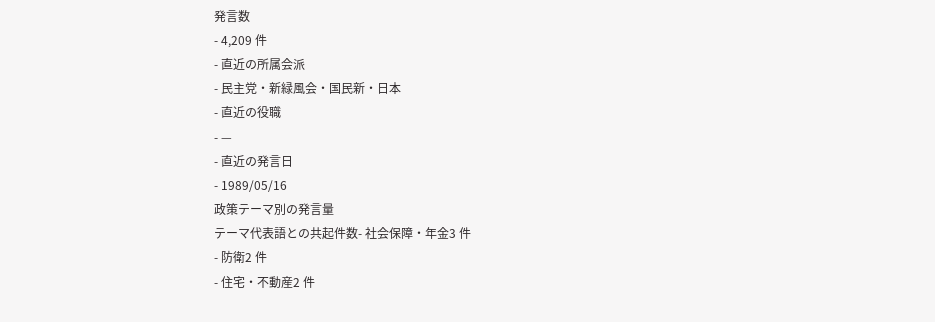発言数
- 4,209 件
- 直近の所属会派
- 民主党・新緑風会・国民新・日本
- 直近の役職
- —
- 直近の発言日
- 1989/05/16
政策テーマ別の発言量
テーマ代表語との共起件数- 社会保障・年金3 件
- 防衛2 件
- 住宅・不動産2 件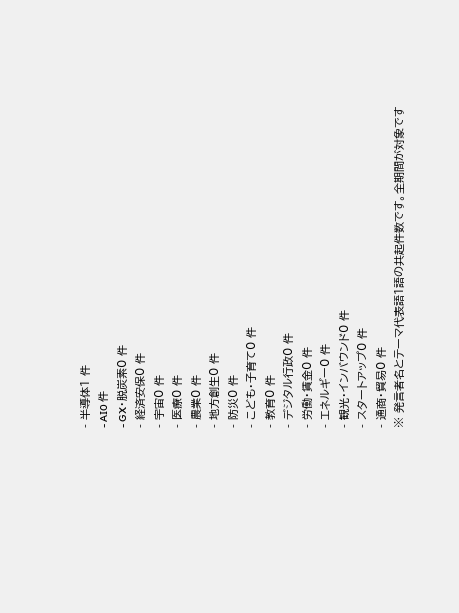- 半導体1 件
- AI0 件
- GX・脱炭素0 件
- 経済安保0 件
- 宇宙0 件
- 医療0 件
- 農業0 件
- 地方創生0 件
- 防災0 件
- こども・子育て0 件
- 教育0 件
- デジタル行政0 件
- 労働・賃金0 件
- エネルギー0 件
- 観光・インバウンド0 件
- スタートアップ0 件
- 通商・貿易0 件
※ 発言者名とテーマ代表語1語の共起件数です。全期間が対象です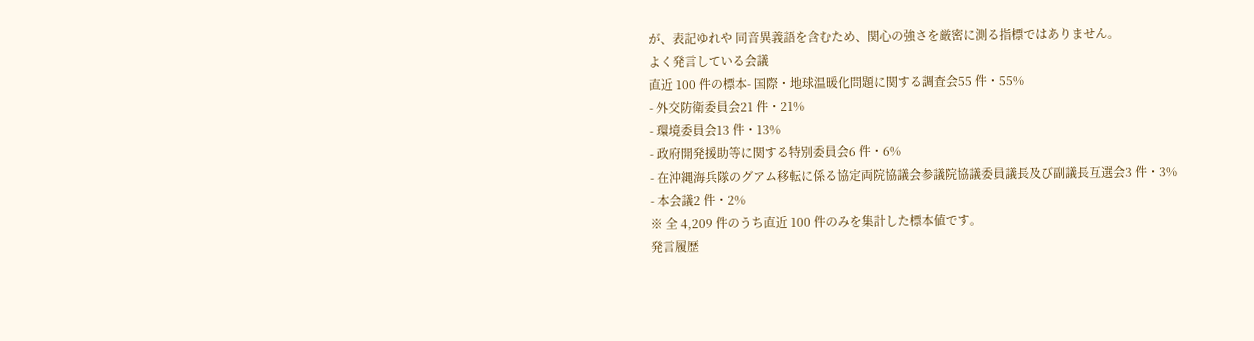が、表記ゆれや 同音異義語を含むため、関心の強さを厳密に測る指標ではありません。
よく発言している会議
直近 100 件の標本- 国際・地球温暖化問題に関する調査会55 件・55%
- 外交防衛委員会21 件・21%
- 環境委員会13 件・13%
- 政府開発援助等に関する特別委員会6 件・6%
- 在沖縄海兵隊のグアム移転に係る協定両院協議会参議院協議委員議長及び副議長互選会3 件・3%
- 本会議2 件・2%
※ 全 4,209 件のうち直近 100 件のみを集計した標本値です。
発言履歴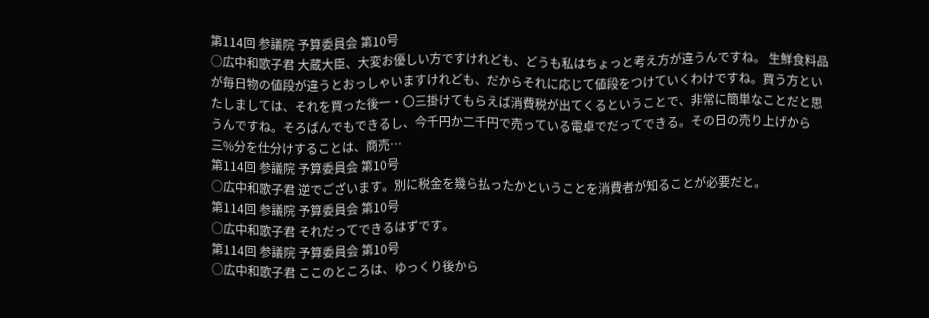第114回 参議院 予算委員会 第10号
○広中和歌子君 大蔵大臣、大変お優しい方ですけれども、どうも私はちょっと考え方が違うんですね。 生鮮食料品が毎日物の値段が違うとおっしゃいますけれども、だからそれに応じて値段をつけていくわけですね。買う方といたしましては、それを買った後一・〇三掛けてもらえば消費税が出てくるということで、非常に簡単なことだと思うんですね。そろばんでもできるし、今千円か二千円で売っている電卓でだってできる。その日の売り上げから三%分を仕分けすることは、商売…
第114回 参議院 予算委員会 第10号
○広中和歌子君 逆でございます。別に税金を幾ら払ったかということを消費者が知ることが必要だと。
第114回 参議院 予算委員会 第10号
○広中和歌子君 それだってできるはずです。
第114回 参議院 予算委員会 第10号
○広中和歌子君 ここのところは、ゆっくり後から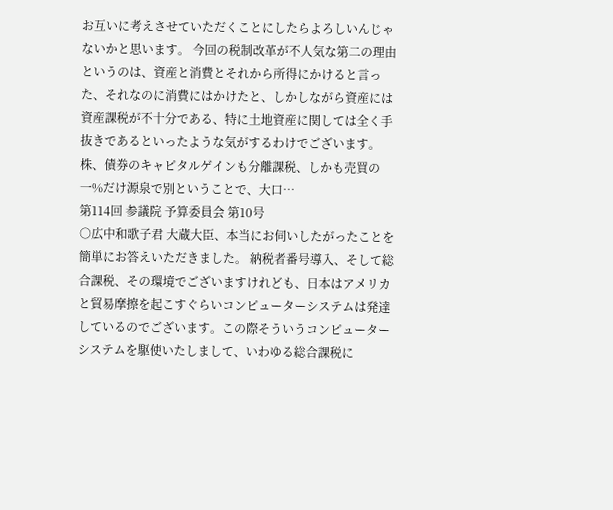お互いに考えさせていただくことにしたらよろしいんじゃないかと思います。 今回の税制改革が不人気な第二の理由というのは、資産と消費とそれから所得にかけると言った、それなのに消費にはかけたと、しかしながら資産には資産課税が不十分である、特に土地資産に関しては全く手抜きであるといったような気がするわけでございます。株、債券のキャピタルゲインも分離課税、しかも売買の一%だけ源泉で別ということで、大口…
第114回 参議院 予算委員会 第10号
○広中和歌子君 大蔵大臣、本当にお伺いしたがったことを簡単にお答えいただきました。 納税者番号導入、そして総合課税、その環境でございますけれども、日本はアメリカと貿易摩擦を起こすぐらいコンピューターシステムは発達しているのでございます。この際そういうコンピューターシステムを駆使いたしまして、いわゆる総合課税に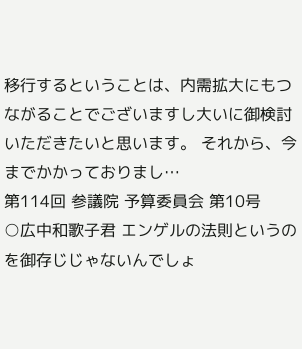移行するということは、内需拡大にもつながることでございますし大いに御検討いただきたいと思います。 それから、今までかかっておりまし…
第114回 参議院 予算委員会 第10号
○広中和歌子君 エンゲルの法則というのを御存じじゃないんでしょ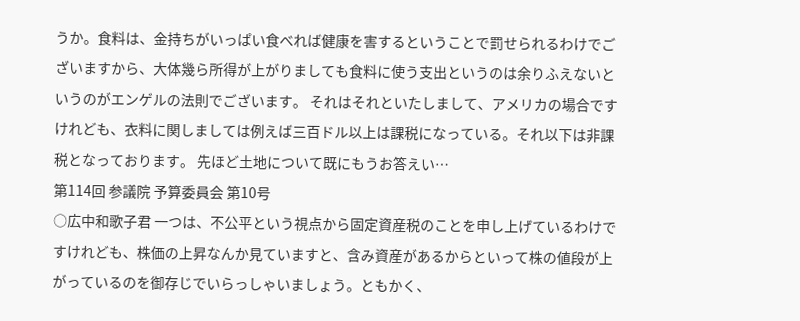うか。食料は、金持ちがいっぱい食べれば健康を害するということで罰せられるわけでございますから、大体幾ら所得が上がりましても食料に使う支出というのは余りふえないというのがエンゲルの法則でございます。 それはそれといたしまして、アメリカの場合ですけれども、衣料に関しましては例えば三百ドル以上は課税になっている。それ以下は非課税となっております。 先ほど土地について既にもうお答えい…
第114回 参議院 予算委員会 第10号
○広中和歌子君 一つは、不公平という視点から固定資産税のことを申し上げているわけですけれども、株価の上昇なんか見ていますと、含み資産があるからといって株の値段が上がっているのを御存じでいらっしゃいましょう。ともかく、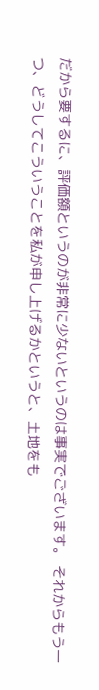だから要するに、評価額というのが非常に少ないというのは事実でございます。 それからもう一つ、どうしてこういうことを私が申し上げるかというと、土地をも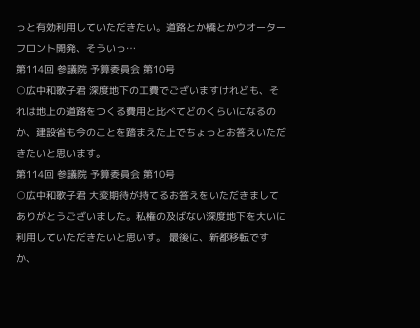っと有効利用していただきたい。道路とか橋とかウオーターフロント開発、そういっ…
第114回 参議院 予算委員会 第10号
○広中和歌子君 深度地下の工費でございますけれども、それは地上の道路をつくる費用と比べてどのくらいになるのか、建設省も今のことを踏まえた上でちょっとお答えいただきたいと思います。
第114回 参議院 予算委員会 第10号
○広中和歌子君 大変期待が持てるお答えをいただきましてありがとうございました。私権の及ばない深度地下を大いに利用していただきたいと思いす。 最後に、新都移転ですか、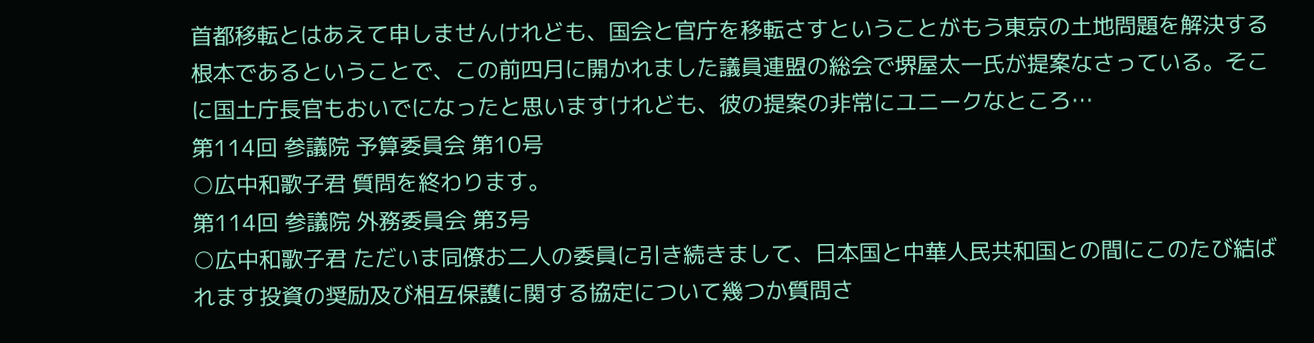首都移転とはあえて申しませんけれども、国会と官庁を移転さすということがもう東京の土地問題を解決する根本であるということで、この前四月に開かれました議員連盟の総会で堺屋太一氏が提案なさっている。そこに国土庁長官もおいでになったと思いますけれども、彼の提案の非常にユニークなところ…
第114回 参議院 予算委員会 第10号
○広中和歌子君 質問を終わります。
第114回 参議院 外務委員会 第3号
○広中和歌子君 ただいま同僚お二人の委員に引き続きまして、日本国と中華人民共和国との間にこのたび結ばれます投資の奨励及び相互保護に関する協定について幾つか質問さ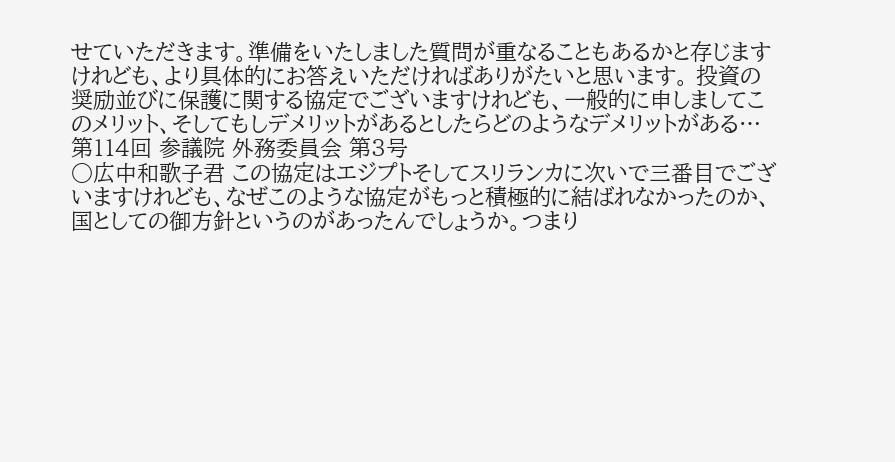せていただきます。準備をいたしました質問が重なることもあるかと存じますけれども、より具体的にお答えいただければありがたいと思います。 投資の奨励並びに保護に関する協定でございますけれども、一般的に申しましてこのメリット、そしてもしデメリットがあるとしたらどのようなデメリットがある…
第114回 参議院 外務委員会 第3号
○広中和歌子君 この協定はエジプトそしてスリランカに次いで三番目でございますけれども、なぜこのような協定がもっと積極的に結ばれなかったのか、国としての御方針というのがあったんでしょうか。つまり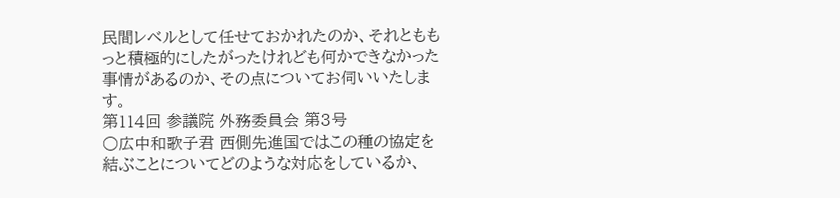民間レベルとして任せておかれたのか、それとももっと積極的にしたがったけれども何かできなかった事情があるのか、その点についてお伺いいたします。
第114回 参議院 外務委員会 第3号
○広中和歌子君 西側先進国ではこの種の協定を結ぶことについてどのような対応をしているか、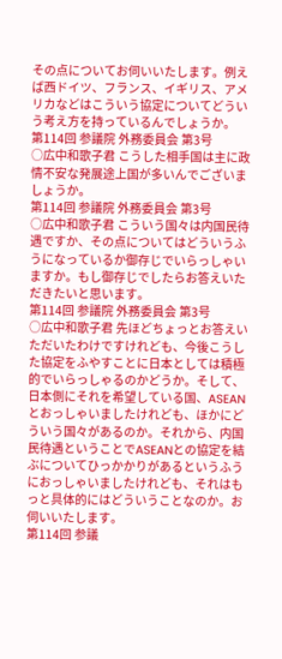その点についてお伺いいたします。例えば西ドイツ、フランス、イギリス、アメリカなどはこういう協定についてどういう考え方を持っているんでしょうか。
第114回 参議院 外務委員会 第3号
○広中和歌子君 こうした相手国は主に政情不安な発展途上国が多いんでございましょうか。
第114回 参議院 外務委員会 第3号
○広中和歌子君 こういう国々は内国民待遇ですか、その点についてはどういうふうになっているか御存じでいらっしゃいますか。もし御存じでしたらお答えいただきたいと思います。
第114回 参議院 外務委員会 第3号
○広中和歌子君 先ほどちょっとお答えいただいたわけですけれども、今後こうした協定をふやすことに日本としては積極的でいらっしゃるのかどうか。そして、日本側にそれを希望している国、ASEANとおっしゃいましたけれども、ほかにどういう国々があるのか。それから、内国民待遇ということでASEANとの協定を結ぶについてひっかかりがあるというふうにおっしゃいましたけれども、それはもっと具体的にはどういうことなのか。お伺いいたします。
第114回 参議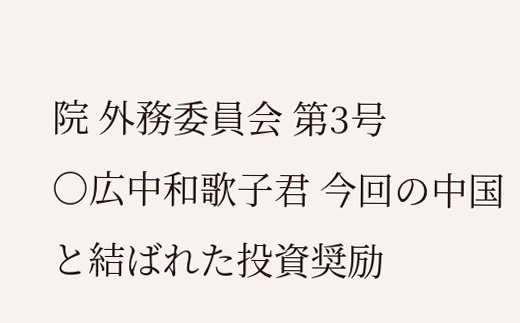院 外務委員会 第3号
○広中和歌子君 今回の中国と結ばれた投資奨励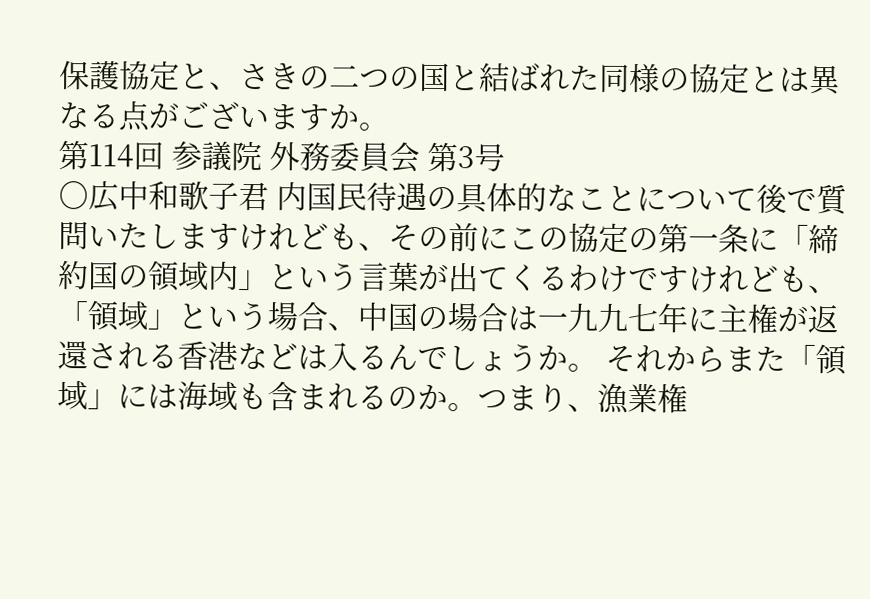保護協定と、さきの二つの国と結ばれた同様の協定とは異なる点がございますか。
第114回 参議院 外務委員会 第3号
○広中和歌子君 内国民待遇の具体的なことについて後で質問いたしますけれども、その前にこの協定の第一条に「締約国の領域内」という言葉が出てくるわけですけれども、「領域」という場合、中国の場合は一九九七年に主権が返還される香港などは入るんでしょうか。 それからまた「領域」には海域も含まれるのか。つまり、漁業権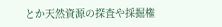とか天然資源の探査や採掘権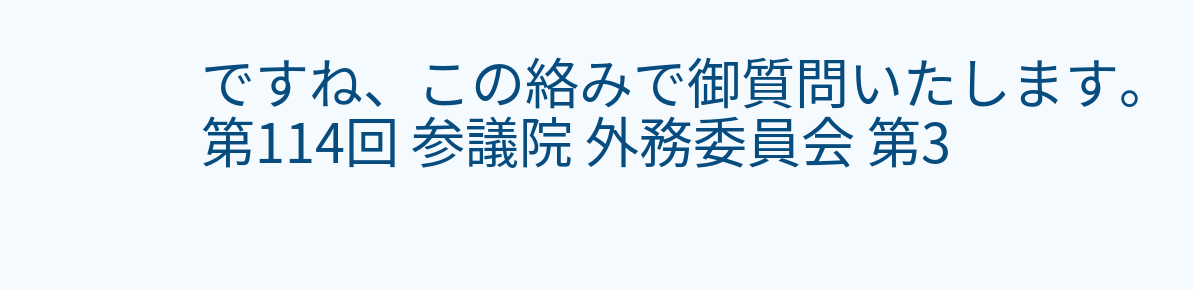ですね、この絡みで御質問いたします。
第114回 参議院 外務委員会 第3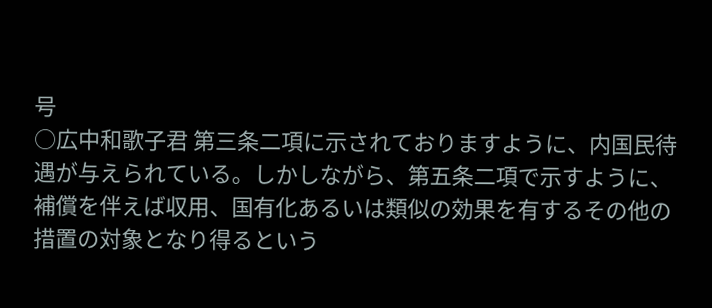号
○広中和歌子君 第三条二項に示されておりますように、内国民待遇が与えられている。しかしながら、第五条二項で示すように、補償を伴えば収用、国有化あるいは類似の効果を有するその他の措置の対象となり得るという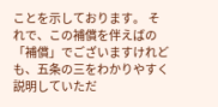ことを示しております。 それで、この補償を伴えばの「補償」でございますけれども、五条の三をわかりやすく説明していただ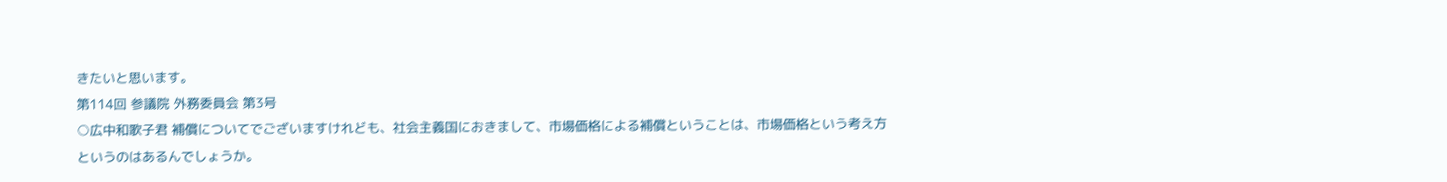きたいと思います。
第114回 参議院 外務委員会 第3号
○広中和歌子君 補償についてでございますけれども、社会主義国におきまして、市場価格による補償ということは、市場価格という考え方というのはあるんでしょうか。